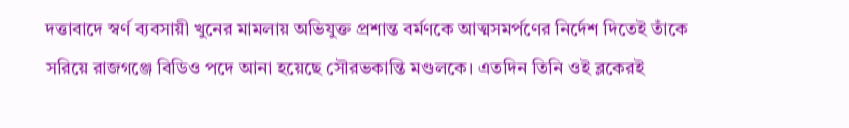দত্তাবাদে স্বর্ণ ব্যবসায়ী খুনের মামলায় অভিযুক্ত প্রশান্ত বর্মণকে আত্মসমর্পণের নির্দেশ দিতেই তাঁকে সরিয়ে রাজগঞ্জে বিডিও পদে আনা হয়েছে সৌরভকান্তি মণ্ডলকে। এতদিন তিনি ওই ব্লকেরই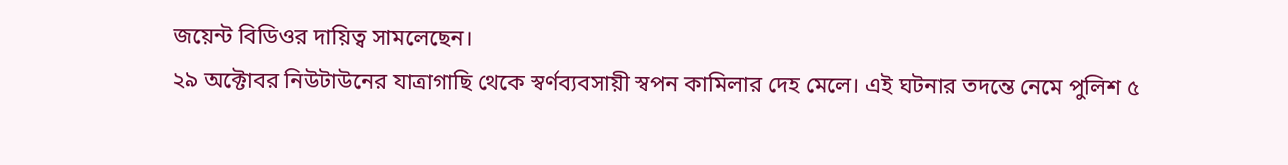জয়েন্ট বিডিওর দায়িত্ব সামলেছেন।
২৯ অক্টোবর নিউটাউনের যাত্রাগাছি থেকে স্বর্ণব্যবসায়ী স্বপন কামিলার দেহ মেলে। এই ঘটনার তদন্তে নেমে পুলিশ ৫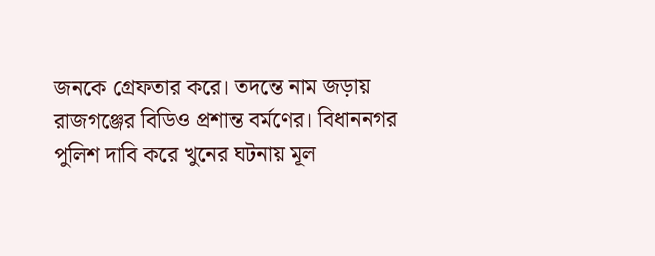জনকে গ্রেফতার করে। তদন্তে নাম জড়ায় রাজগঞ্জের বিডিও প্রশান্ত বর্মণের। বিধাননগর পুলিশ দাবি করে খুনের ঘটনায় মূল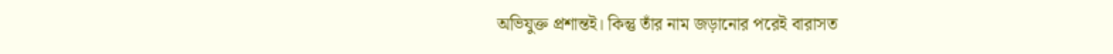অভিযুক্ত প্রশান্তই। কিন্তু তাঁর নাম জড়ানোর পরেই বারাসত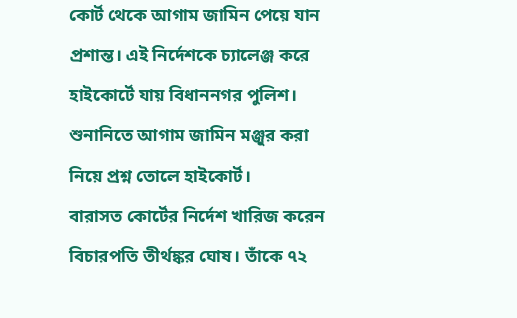কোর্ট থেকে আগাম জামিন পেয়ে যান প্রশান্ত। এই নির্দেশকে চ্যালেঞ্জ করে হাইকোর্টে যায় বিধাননগর পুলিশ। শুনানিতে আগাম জামিন মঞ্জুর করা নিয়ে প্রশ্ন তোলে হাইকোর্ট।
বারাসত কোর্টের নির্দেশ খারিজ করেন বিচারপতি তীর্থঙ্কর ঘোষ। তাঁকে ৭২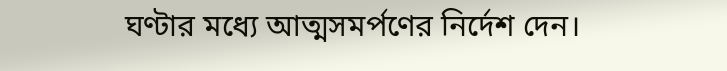ঘণ্টার মধ্যে আত্মসমর্পণের নির্দেশ দেন।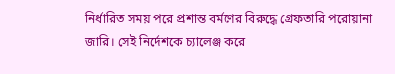নির্ধারিত সময় পরে প্রশান্ত বর্মণের বিরুদ্ধে গ্রেফতারি পরোয়ানা জারি। সেই নির্দেশকে চ্যালেঞ্জ করে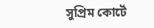সুপ্রিম কোর্টে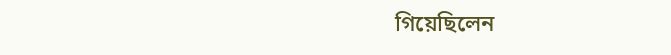গিয়েছিলেন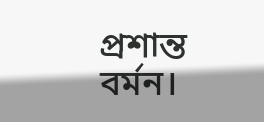প্রশান্ত বর্মন।